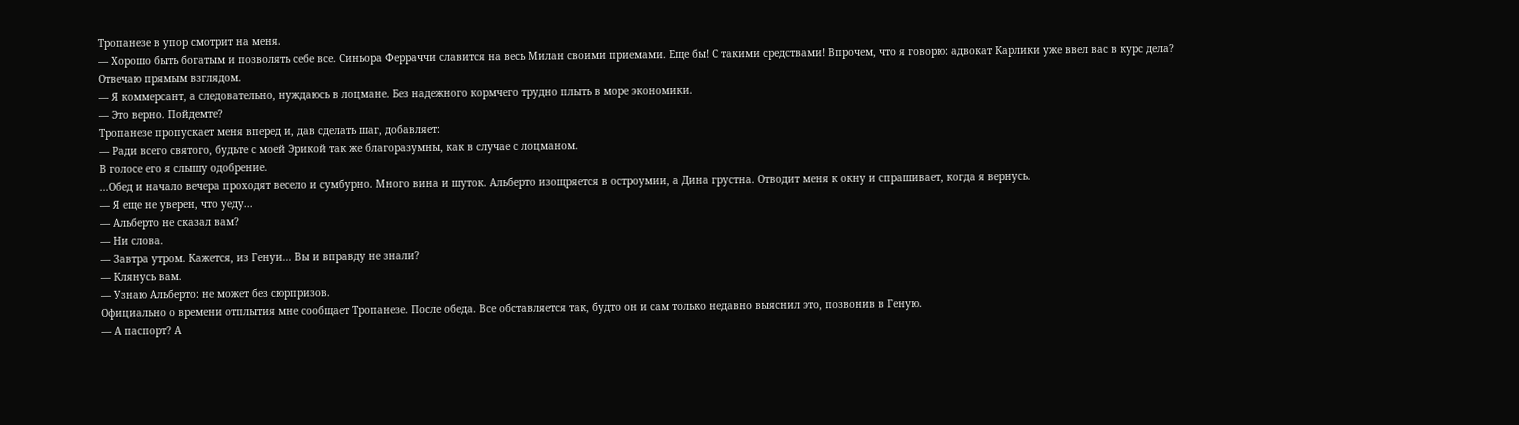Тропанезе в упор смотрит на меня.
— Хорошо быть богатым и позволять себе все. Синьора Ферраччи славится на весь Милан своими приемами. Еще бы! С такими средствами! Впрочем, что я говорю: адвокат Карлики уже ввел вас в курс дела?
Отвечаю прямым взглядом.
— Я коммерсант, а следовательно, нуждаюсь в лоцмане. Без надежного кормчего трудно плыть в море экономики.
— Это верно. Пойдемте?
Тропанезе пропускает меня вперед и, дав сделать шаг, добавляет:
— Ради всего святого, будьте с моей Эрикой так же благоразумны, как в случае с лоцманом.
В голосе его я слышу одобрение.
...Обед и начало вечера проходят весело и сумбурно. Много вина и шуток. Альберто изощряется в остроумии, а Дина грустна. Отводит меня к окну и спрашивает, когда я вернусь.
— Я еще не уверен, что уеду...
— Альберто не сказал вам?
— Ни слова.
— Завтра утром. Кажется, из Генуи... Вы и вправду не знали?
— Клянусь вам.
— Узнаю Альберто: не может без сюрпризов.
Официально о времени отплытия мне сообщает Тропанезе. После обеда. Все обставляется так, будто он и сам только недавно выяснил это, позвонив в Геную.
— А паспорт? А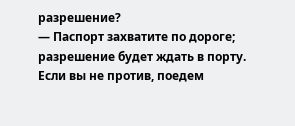разрешение?
— Паспорт захватите по дороге; разрешение будет ждать в порту. Если вы не против, поедем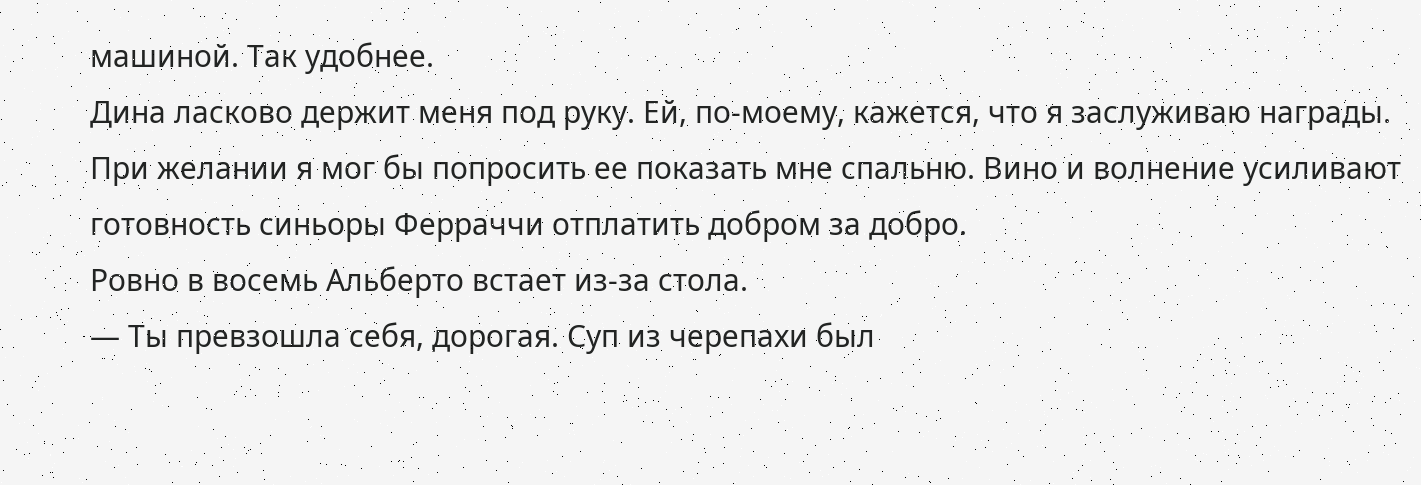машиной. Так удобнее.
Дина ласково держит меня под руку. Ей, по-моему, кажется, что я заслуживаю награды. При желании я мог бы попросить ее показать мне спальню. Вино и волнение усиливают готовность синьоры Ферраччи отплатить добром за добро.
Ровно в восемь Альберто встает из-за стола.
— Ты превзошла себя, дорогая. Суп из черепахи был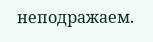неподражаем.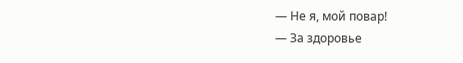— Не я, мой повар!
— За здоровье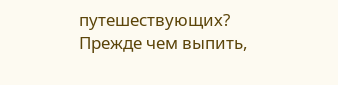путешествующих?
Прежде чем выпить,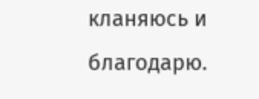кланяюсь и благодарю.